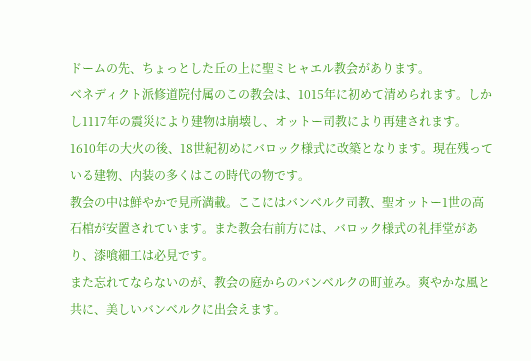ドームの先、ちょっとした丘の上に聖ミヒャエル教会があります。
ベネディクト派修道院付属のこの教会は、1015年に初めて清められます。しかし1117年の震災により建物は崩壊し、オットー司教により再建されます。
1610年の大火の後、18世紀初めにバロック様式に改築となります。現在残っている建物、内装の多くはこの時代の物です。
教会の中は鮮やかで見所満載。ここにはバンベルク司教、聖オットー1世の高石棺が安置されています。また教会右前方には、バロック様式の礼拝堂があり、漆喰細工は必見です。
また忘れてならないのが、教会の庭からのバンベルクの町並み。爽やかな風と共に、美しいバンベルクに出会えます。